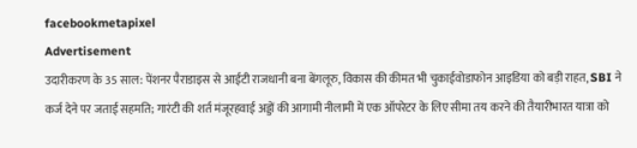facebookmetapixel
Advertisement
उदारीकरण के 35 साल: पेंशनर पैराडाइस से आईटी राजधानी बना बेंगलूरु, विकास की कीमत भी चुकाईवोडाफोन आइडिया को बड़ी राहत, SBI ने कर्ज देने पर जताई सहमति; गारंटी की शर्त मंजूरहवाई अड्डों की आगामी नीलामी में एक ऑपरेटर के लिए सीमा तय करने की तैयारीभारत यात्रा को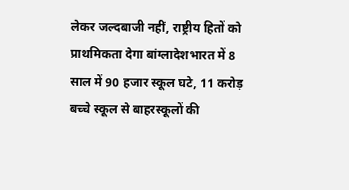लेकर जल्दबाजी नहीं, राष्ट्रीय हितों को प्राथमिकता देगा बांग्लादेशभारत में 8 साल में 90 हजार स्कूल घटे, 11 करोड़ बच्चे स्कूल से बाहरस्कूलों की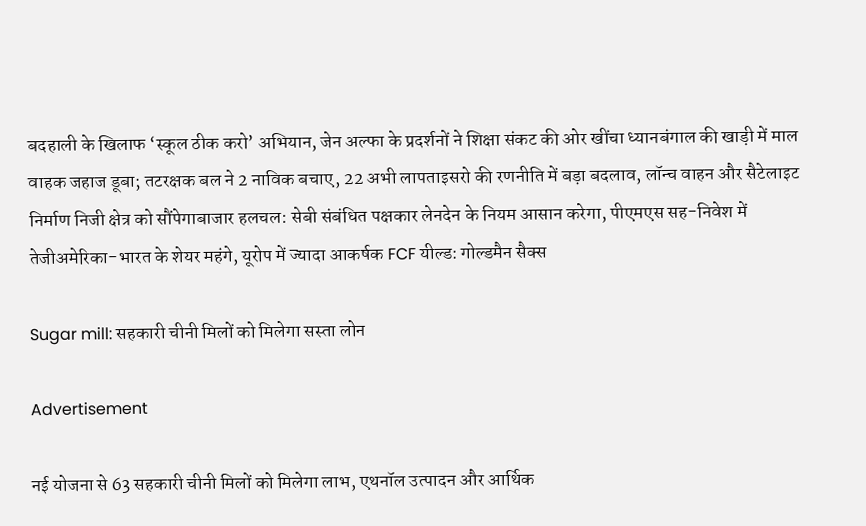बदहाली के खिलाफ ‘स्कूल ठीक करो’ अभियान, जेन अल्फा के प्रदर्शनों ने शिक्षा संकट की ओर खींचा ध्यानबंगाल की खाड़ी में माल वाहक जहाज डूबा; तटरक्षक बल ने 2 नाविक बचाए, 22 अभी लापताइसरो की रणनीति में बड़ा बदलाव, लॉन्च वाहन और सैटेलाइट निर्माण निजी क्षेत्र को सौंपेगाबाजार हलचल: सेबी संबंधित पक्षकार लेनदेन के नियम आसान करेगा, पीएमएस सह-निवेश में तेजीअमेरिका-भारत के शेयर महंगे, यूरोप में ज्यादा आकर्षक FCF यील्ड: गोल्डमैन सैक्स

Sugar mill: सहकारी चीनी मिलों को मिलेगा सस्ता लोन

Advertisement

नई योजना से 63 सहकारी चीनी मिलों को मिलेगा लाभ, एथनॉल उत्पादन और आर्थिक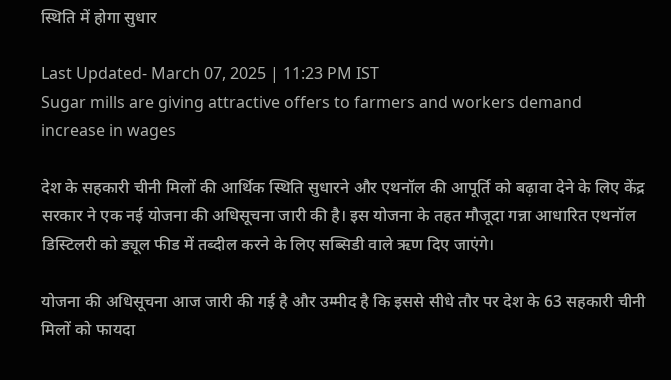स्थिति में होगा सुधार

Last Updated- March 07, 2025 | 11:23 PM IST
Sugar mills are giving attractive offers to farmers and workers demand increase in wages

देश के सहकारी चीनी मिलों की आर्थिक स्थिति सुधारने और एथनॉल की आपूर्ति को बढ़ावा देने के लिए केंद्र सरकार ने एक नई योजना की अधिसूचना जारी की है। इस योजना के तहत मौजूदा गन्ना आधारित एथनॉल डिस्टिलरी को ड्यूल फीड में तब्दील करने के लिए सब्सिडी वाले ऋण दिए जाएंगे।

योजना की अधिसूचना आज जारी की गई है और उम्मीद है कि इससे सीधे तौर पर देश के 63 सहकारी चीनी मिलों को फायदा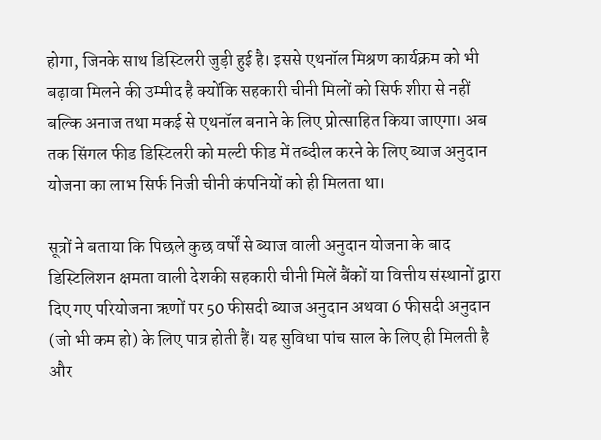होगा, जिनके साथ डिस्टिलरी जुड़ी हुई है। इससे एथनॉल मिश्रण कार्यक्रम को भी बढ़ावा मिलने की उम्मीद है क्योंकि सहकारी चीनी मिलों को सिर्फ शीरा से नहीं बल्कि अनाज तथा मकई से एथनॉल बनाने के लिए प्रोत्साहित किया जाएगा। अब तक सिंगल फीड डिस्टिलरी को मल्टी फीड में तब्दील करने के लिए ब्याज अनुदान योजना का लाभ सिर्फ निजी चीनी कंपनियों को ही मिलता था।

सूत्रों ने बताया कि पिछले कुछ वर्षों से ब्याज वाली अनुदान योजना के बाद डिस्टिलिशन क्षमता वाली देशकी सहकारी चीनी मिलें बैंकों या वित्तीय संस्थानों द्वारा दिए गए परियोजना ऋणों पर 50 फीसदी ब्याज अनुदान अथवा 6 फीसदी अनुदान (जो भी कम हो) के लिए पात्र होती हैं। यह सुविधा पांच साल के लिए ही मिलती है और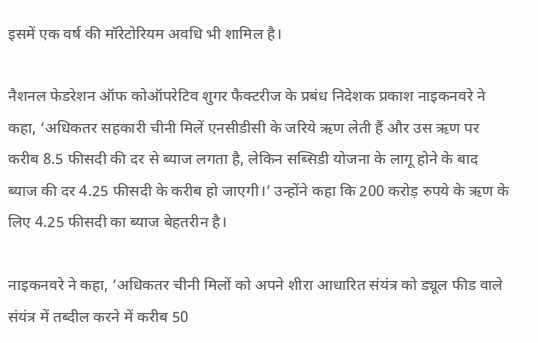इसमें एक वर्ष की मॉरेटोरियम अवधि भी शामिल है।

नैशनल फेडरेशन ऑफ कोऑपरेटिव शुगर फैक्टरीज के प्रबंध निदेशक प्रकाश नाइकनवरे ने कहा, ‘अधिकतर सहकारी चीनी मिलें एनसीडीसी के जरिये ऋण लेती हैं और उस ऋण पर करीब 8.5 फीसदी की दर से ब्याज लगता है, लेकिन सब्सिडी योजना के लागू होने के बाद ब्याज की दर 4.25 फीसदी के करीब हो जाएगी।’ उन्होंने कहा कि 200 करोड़ रुपये के ऋण के लिए 4.25 फीसदी का ब्याज बेहतरीन है।

नाइकनवरे ने कहा, ‘अधिकतर चीनी मिलों को अपने शीरा आधारित संयंत्र को ड्यूल फीड वाले संयंत्र में तब्दील करने में करीब 50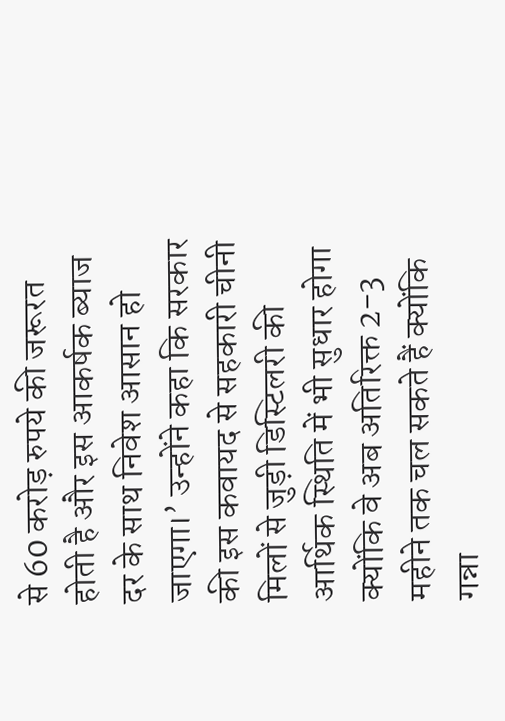से 60 करोड़ रुपये की जरूरत होती है और इस आकर्षक ब्याज दर के साथ निवेश आसान हो जाएगा।’ उन्होंने कहा कि सरकार की इस कवायद से सहकारी चीनी मिलों से जुड़ी डिस्टिलरी की आर्थिक स्थिति में भी सुधार होगा क्योंकि वे अब अतिरिक्त 2-3 महीने तक चल सकते हैं क्योंकि गन्ना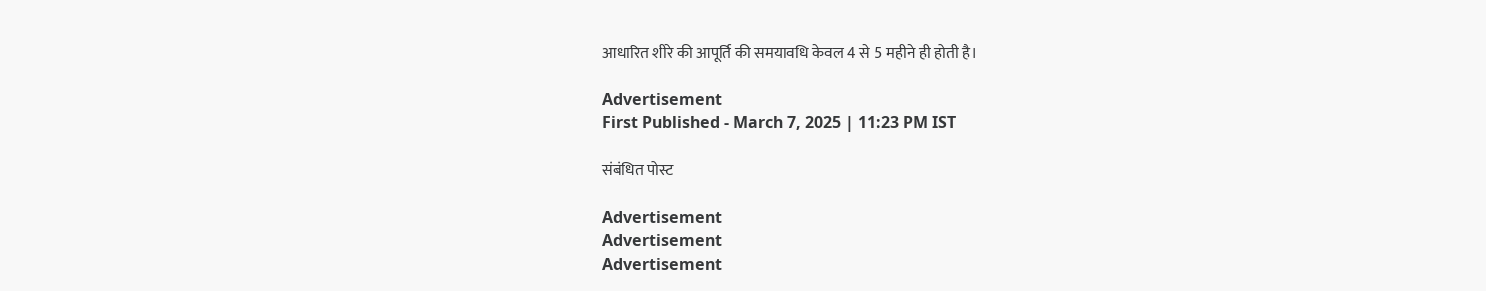आधारित शीरे की आपूर्ति की समयावधि केवल 4 से 5 महीने ही होती है।

Advertisement
First Published - March 7, 2025 | 11:23 PM IST

संबंधित पोस्ट

Advertisement
Advertisement
Advertisement